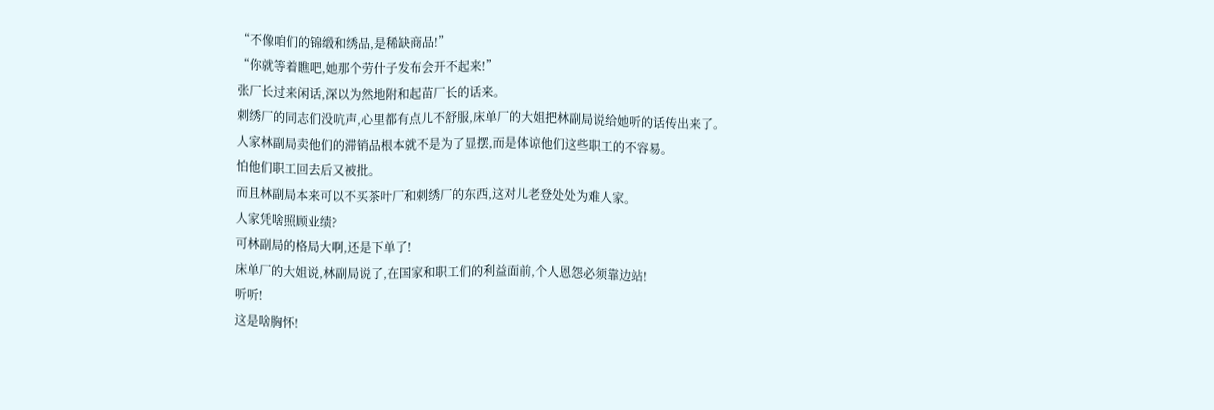“不像咱们的锦缎和绣品,是稀缺商品!”
“你就等着瞧吧,她那个劳什子发布会开不起来!”
张厂长过来闲话,深以为然地附和起苗厂长的话来。
刺绣厂的同志们没吭声,心里都有点儿不舒服,床单厂的大姐把林副局说给她听的话传出来了。
人家林副局卖他们的滞销品根本就不是为了显摆,而是体谅他们这些职工的不容易。
怕他们职工回去后又被批。
而且林副局本来可以不买茶叶厂和刺绣厂的东西,这对儿老登处处为难人家。
人家凭啥照顾业绩?
可林副局的格局大啊,还是下单了!
床单厂的大姐说,林副局说了,在国家和职工们的利益面前,个人恩怨必须靠边站!
听听!
这是啥胸怀!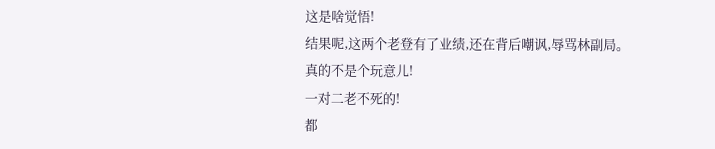这是啥觉悟!
结果呢,这两个老登有了业绩,还在背后嘲讽,辱骂林副局。
真的不是个玩意儿!
一对二老不死的!
都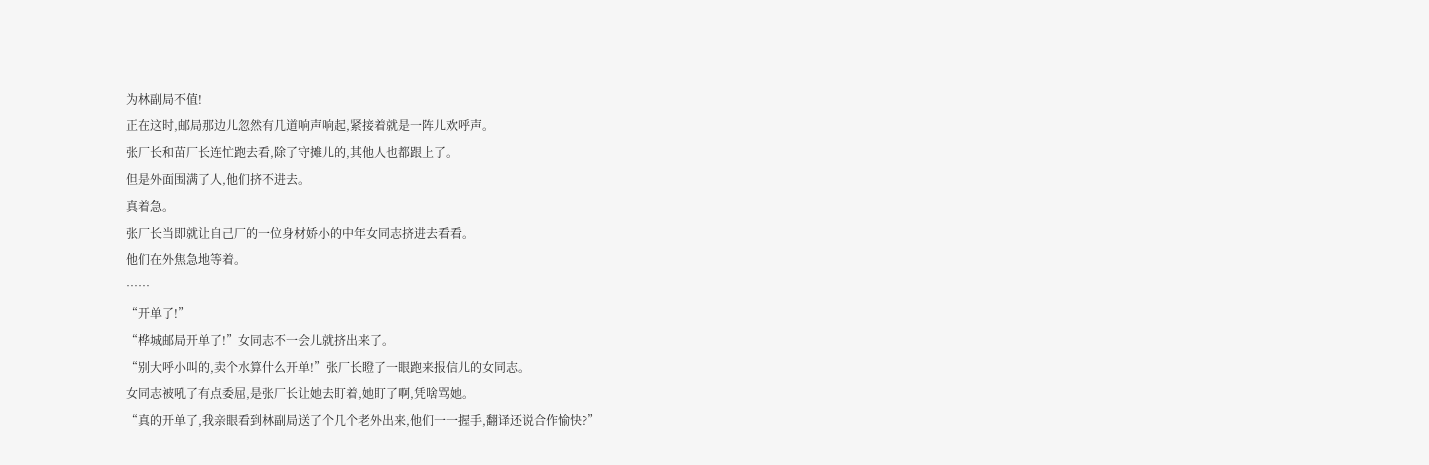为林副局不值!
正在这时,邮局那边儿忽然有几道响声响起,紧接着就是一阵儿欢呼声。
张厂长和苗厂长连忙跑去看,除了守摊儿的,其他人也都跟上了。
但是外面围满了人,他们挤不进去。
真着急。
张厂长当即就让自己厂的一位身材娇小的中年女同志挤进去看看。
他们在外焦急地等着。
……
“开单了!”
“桦城邮局开单了!”女同志不一会儿就挤出来了。
“别大呼小叫的,卖个水算什么开单!”张厂长瞪了一眼跑来报信儿的女同志。
女同志被吼了有点委屈,是张厂长让她去盯着,她盯了啊,凭啥骂她。
“真的开单了,我亲眼看到林副局送了个几个老外出来,他们一一握手,翻译还说合作愉快?”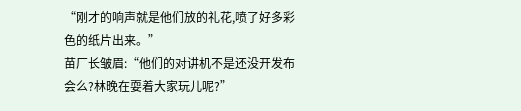“刚才的响声就是他们放的礼花,喷了好多彩色的纸片出来。”
苗厂长皱眉:“他们的对讲机不是还没开发布会么?林晚在耍着大家玩儿呢?”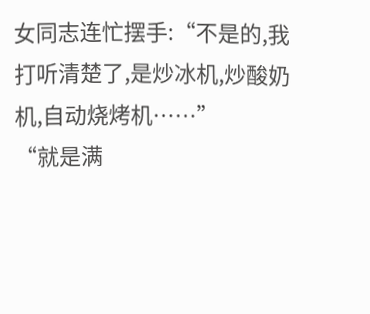女同志连忙摆手:“不是的,我打听清楚了,是炒冰机,炒酸奶机,自动烧烤机……”
“就是满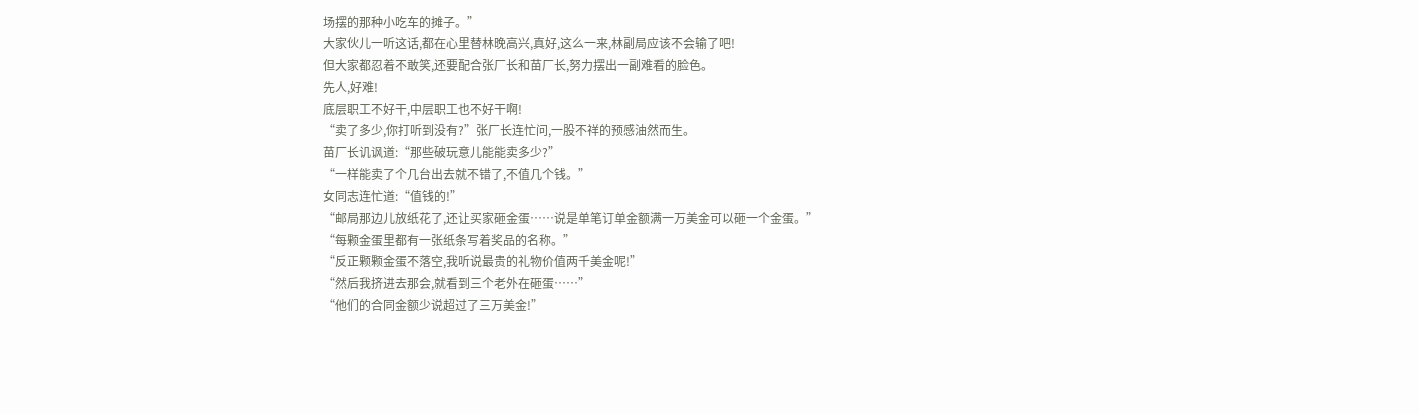场摆的那种小吃车的摊子。”
大家伙儿一听这话,都在心里替林晚高兴,真好,这么一来,林副局应该不会输了吧!
但大家都忍着不敢笑,还要配合张厂长和苗厂长,努力摆出一副难看的脸色。
先人,好难!
底层职工不好干,中层职工也不好干啊!
“卖了多少,你打听到没有?”张厂长连忙问,一股不祥的预感油然而生。
苗厂长讥讽道:“那些破玩意儿能能卖多少?”
“一样能卖了个几台出去就不错了,不值几个钱。”
女同志连忙道:“值钱的!”
“邮局那边儿放纸花了,还让买家砸金蛋……说是单笔订单金额满一万美金可以砸一个金蛋。”
“每颗金蛋里都有一张纸条写着奖品的名称。”
“反正颗颗金蛋不落空,我听说最贵的礼物价值两千美金呢!”
“然后我挤进去那会,就看到三个老外在砸蛋……”
“他们的合同金额少说超过了三万美金!”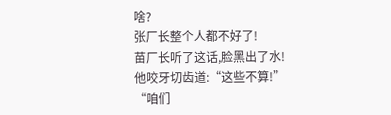啥?
张厂长整个人都不好了!
苗厂长听了这话,脸黑出了水!
他咬牙切齿道:“这些不算!”
“咱们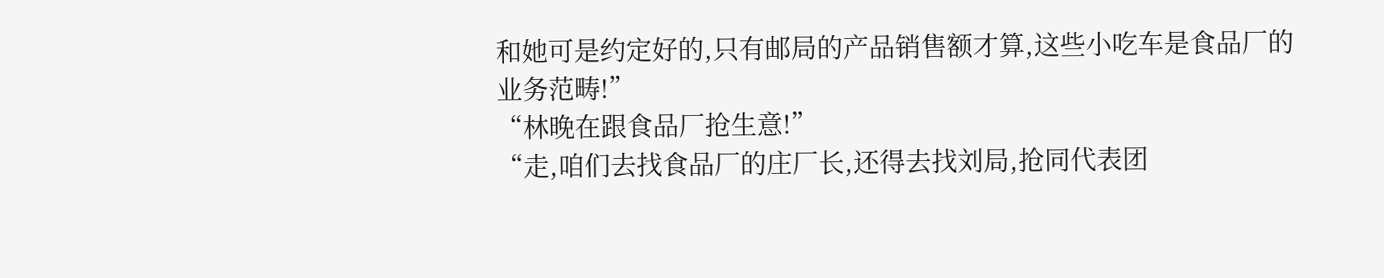和她可是约定好的,只有邮局的产品销售额才算,这些小吃车是食品厂的业务范畴!”
“林晚在跟食品厂抢生意!”
“走,咱们去找食品厂的庄厂长,还得去找刘局,抢同代表团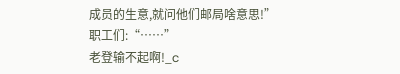成员的生意,就问他们邮局啥意思!”
职工们:“……”
老登输不起啊!_c